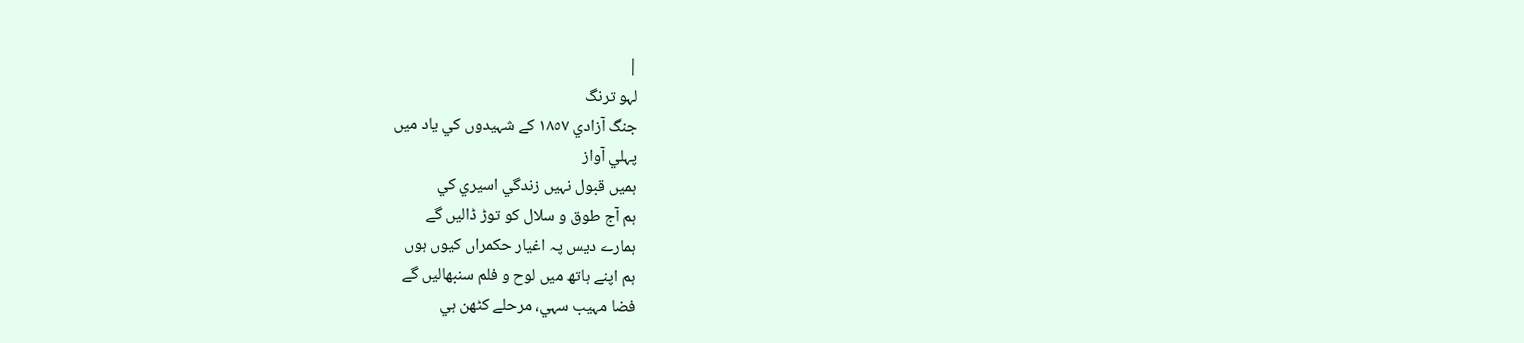|
لہو ترنگ
جنگ آزادي ١٨٥٧ کے شہيدوں کي ياد ميں
پہلي آواز
ہميں قبول نہيں زندگي اسيري کي
ہم آج طوق و سلال کو توڑ ڈاليں گے
ہمارے ديس پہ اغيار حکمراں کيوں ہوں
ہم اپنے ہاتھ ميں لوح و فلم سنبھاليں گے
فضا مہيب سہي، مرحلے کٹھن ہي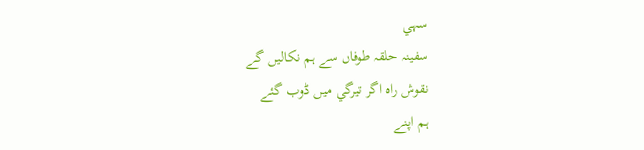سہي
سفينہ حلقہ طوفاں سے ہم نکاليں گے
نقوش راہ اگر تيرگي ميں ڈوب گئے
ہم اپنے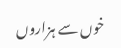خوں سے ہزاروں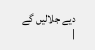ديے جلاليں گے
|